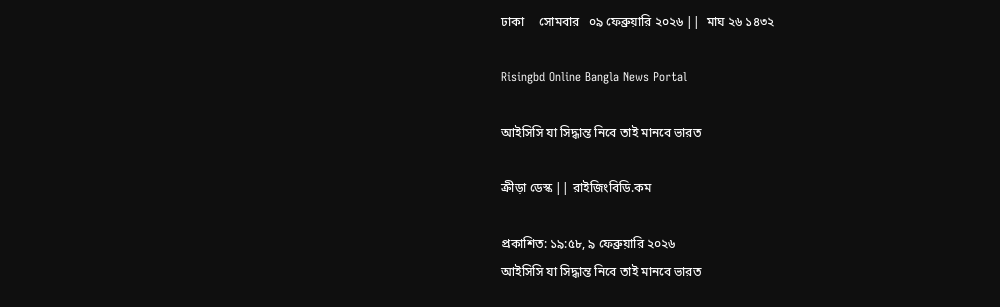ঢাকা     সোমবার   ০৯ ফেব্রুয়ারি ২০২৬ ||  মাঘ ২৬ ১৪৩২

Risingbd Online Bangla News Portal

আইসিসি যা সিদ্ধান্ত নিবে তাই মানবে ভারত

ক্রীড়া ডেস্ক || রাইজিংবিডি.কম

প্রকাশিত: ১৯:৫৮, ৯ ফেব্রুয়ারি ২০২৬
আইসিসি যা সিদ্ধান্ত নিবে তাই মানবে ভারত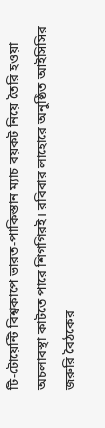টি-টোয়েন্টি বিশ্বকাপে ভারত-পাকিস্তান ম্যাচ বয়কট নিয়ে তৈরি হওয়া অচলাবস্থা কাটতে পারে শিগগিরই। রবিবার লাহোরে অনুষ্ঠিত আইসিসির জরুরি বৈঠকের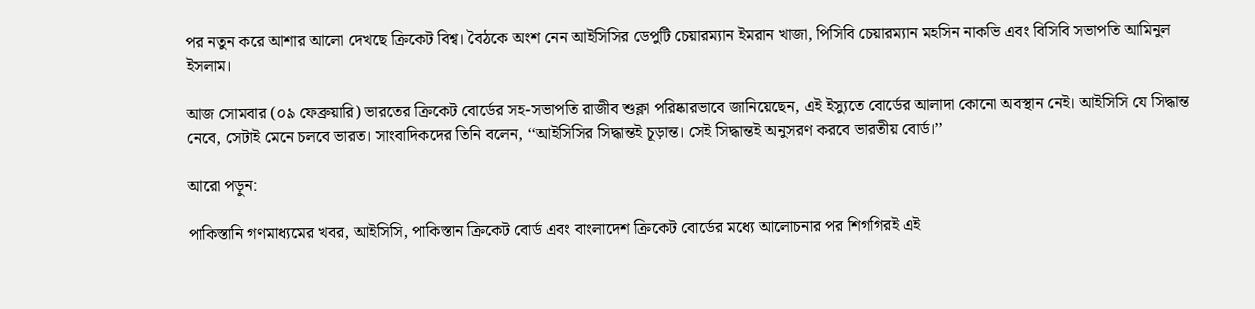পর নতুন করে আশার আলো দেখছে ক্রিকেট বিশ্ব। বৈঠকে অংশ নেন আইসিসির ডেপুটি চেয়ারম্যান ইমরান খাজা, পিসিবি চেয়ারম্যান মহসিন নাকভি এবং বিসিবি সভাপতি আমিনুল ইসলাম।

আজ সোমবার (০৯ ফেব্রুয়ারি) ভারতের ক্রিকেট বোর্ডের সহ-সভাপতি রাজীব শুক্লা পরিষ্কারভাবে জানিয়েছেন, এই ইস্যুতে বোর্ডের আলাদা কোনো অবস্থান নেই। আইসিসি যে সিদ্ধান্ত নেবে, সেটাই মেনে চলবে ভারত। সাংবাদিকদের তিনি বলেন, ‘‘আইসিসির সিদ্ধান্তই চূড়ান্ত। সেই সিদ্ধান্তই অনুসরণ করবে ভারতীয় বোর্ড।’’

আরো পড়ুন:

পাকিস্তানি গণমাধ্যমের খবর, আইসিসি, পাকিস্তান ক্রিকেট বোর্ড এবং বাংলাদেশ ক্রিকেট বোর্ডের মধ্যে আলোচনার পর শিগগিরই এই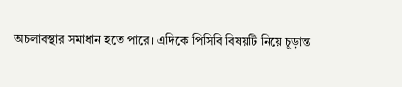অচলাবস্থার সমাধান হতে পারে। এদিকে পিসিবি বিষয়টি নিয়ে চূড়ান্ত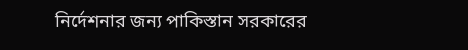নির্দেশনার জন্য পাকিস্তান সরকারের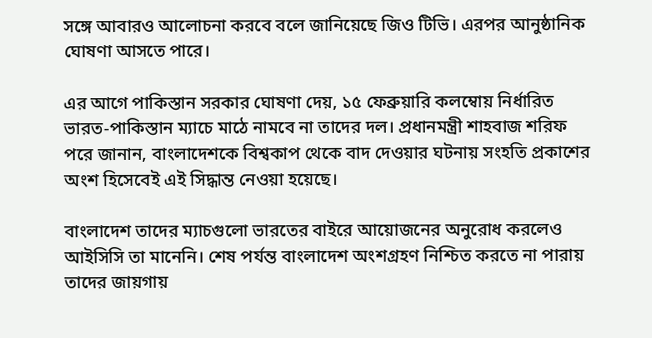সঙ্গে আবারও আলোচনা করবে বলে জানিয়েছে জিও টিভি। এরপর আনুষ্ঠানিক ঘোষণা আসতে পারে।

এর আগে পাকিস্তান সরকার ঘোষণা দেয়, ১৫ ফেব্রুয়ারি কলম্বোয় নির্ধারিত ভারত-পাকিস্তান ম্যাচে মাঠে নামবে না তাদের দল। প্রধানমন্ত্রী শাহবাজ শরিফ পরে জানান, বাংলাদেশকে বিশ্বকাপ থেকে বাদ দেওয়ার ঘটনায় সংহতি প্রকাশের অংশ হিসেবেই এই সিদ্ধান্ত নেওয়া হয়েছে।

বাংলাদেশ তাদের ম্যাচগুলো ভারতের বাইরে আয়োজনের অনুরোধ করলেও আইসিসি তা মানেনি। শেষ পর্যন্ত বাংলাদেশ অংশগ্রহণ নিশ্চিত করতে না পারায় তাদের জায়গায়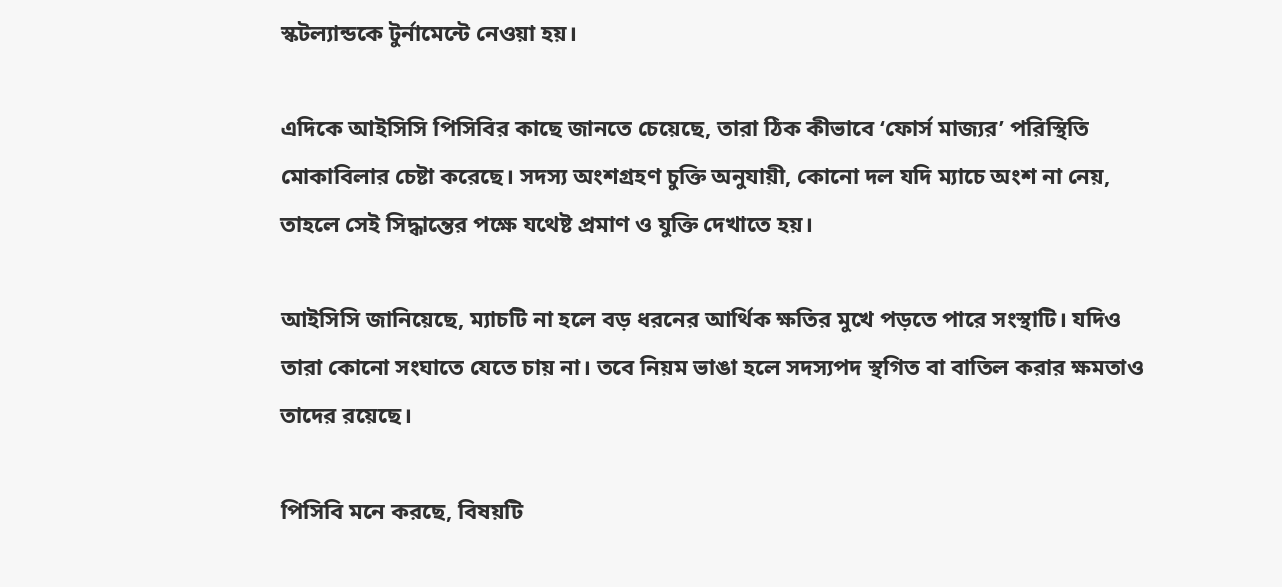স্কটল্যান্ডকে টুর্নামেন্টে নেওয়া হয়।

এদিকে আইসিসি পিসিবির কাছে জানতে চেয়েছে, তারা ঠিক কীভাবে ‘ফোর্স মাজ্যর’ পরিস্থিতি মোকাবিলার চেষ্টা করেছে। সদস্য অংশগ্রহণ চুক্তি অনুযায়ী, কোনো দল যদি ম্যাচে অংশ না নেয়, তাহলে সেই সিদ্ধান্তের পক্ষে যথেষ্ট প্রমাণ ও যুক্তি দেখাতে হয়।

আইসিসি জানিয়েছে, ম্যাচটি না হলে বড় ধরনের আর্থিক ক্ষতির মুখে পড়তে পারে সংস্থাটি। যদিও তারা কোনো সংঘাতে যেতে চায় না। তবে নিয়ম ভাঙা হলে সদস্যপদ স্থগিত বা বাতিল করার ক্ষমতাও তাদের রয়েছে।

পিসিবি মনে করছে, বিষয়টি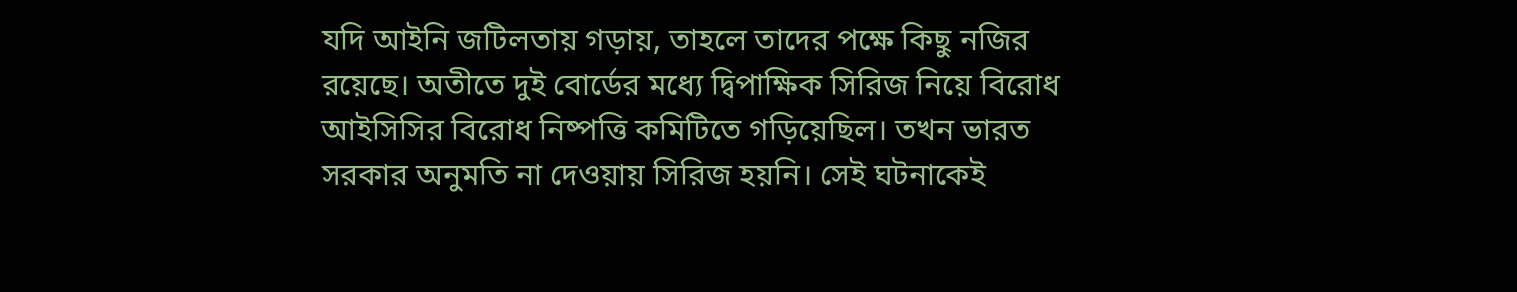যদি আইনি জটিলতায় গড়ায়, তাহলে তাদের পক্ষে কিছু নজির রয়েছে। অতীতে দুই বোর্ডের মধ্যে দ্বিপাক্ষিক সিরিজ নিয়ে বিরোধ আইসিসির বিরোধ নিষ্পত্তি কমিটিতে গড়িয়েছিল। তখন ভারত সরকার অনুমতি না দেওয়ায় সিরিজ হয়নি। সেই ঘটনাকেই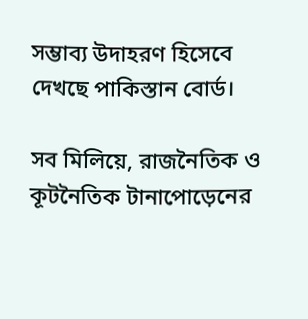সম্ভাব্য উদাহরণ হিসেবে দেখছে পাকিস্তান বোর্ড।

সব মিলিয়ে, রাজনৈতিক ও কূটনৈতিক টানাপোড়েনের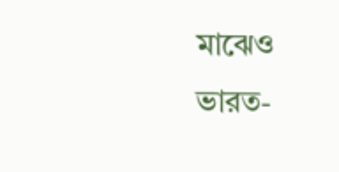মাঝেও ভারত-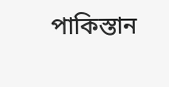পাকিস্তান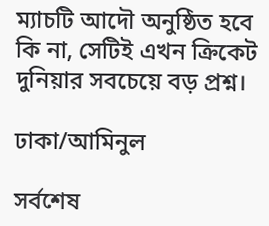ম্যাচটি আদৌ অনুষ্ঠিত হবে কি না, সেটিই এখন ক্রিকেট দুনিয়ার সবচেয়ে বড় প্রশ্ন।

ঢাকা/আমিনুল

সর্বশেষ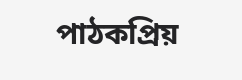পাঠকপ্রিয়